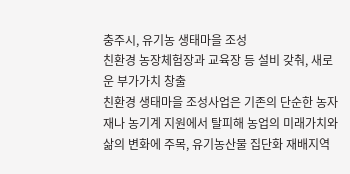충주시, 유기농 생태마을 조성
친환경 농장체험장과 교육장 등 설비 갖춰, 새로운 부가가치 창출
친환경 생태마을 조성사업은 기존의 단순한 농자재나 농기계 지원에서 탈피해 농업의 미래가치와 삶의 변화에 주목, 유기농산물 집단화 재배지역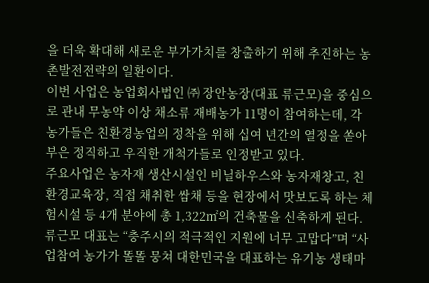을 더욱 확대해 새로운 부가가치를 창출하기 위해 추진하는 농촌발전전략의 일환이다.
이번 사업은 농업회사법인 ㈜ 장안농장(대표 류근모)을 중심으로 관내 무농약 이상 채소류 재배농가 11명이 참여하는데, 각 농가들은 친환경농업의 정착을 위해 십여 년간의 열정을 쏟아 부은 정직하고 우직한 개척가들로 인정받고 있다.
주요사업은 농자재 생산시설인 비닐하우스와 농자재창고, 친환경교육장, 직접 채취한 쌈채 등을 현장에서 맛보도록 하는 체험시설 등 4개 분야에 총 1,322㎡의 건축물을 신축하게 된다.
류근모 대표는 “충주시의 적극적인 지원에 너무 고맙다”며 “사업참여 농가가 똘똘 뭉쳐 대한민국을 대표하는 유기농 생태마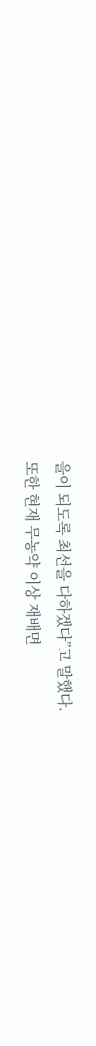을이 되도록 최선을 다하겠다”고 말했다.
또한 현재 무농약 이상 재배면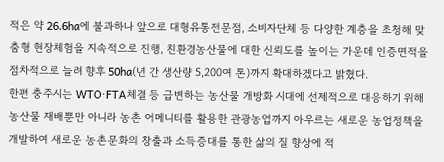적은 약 26.6ha에 불과하나 앞으로 대형유통전문점, 소비자단체 등 다양한 계층을 초청해 맞춤형 현장체험을 지속적으로 진행, 친환경농산물에 대한 신뢰도를 높이는 가운데 인증면적을 점차적으로 늘려 향후 50ha(년 간 생산량 5,200여 톤)까지 확대하겠다고 밝혔다.
한편 충주시는 WTO⋅FTA체결 등 급변하는 농산물 개방화 시대에 선제적으로 대응하기 위해 농산물 재배뿐만 아니라 농촌 어메니티를 활용한 관광농업까지 아우르는 새로운 농업정책을 개발하여 새로운 농촌문화의 창출과 소득증대를 통한 삶의 질 향상에 적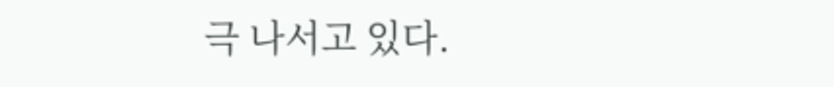극 나서고 있다.